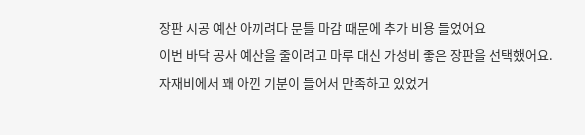장판 시공 예산 아끼려다 문틀 마감 때문에 추가 비용 들었어요
이번 바닥 공사 예산을 줄이려고 마루 대신 가성비 좋은 장판을 선택했어요. 자재비에서 꽤 아낀 기분이 들어서 만족하고 있었거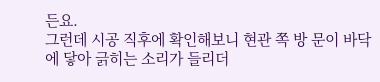든요.
그런데 시공 직후에 확인해보니 현관 쪽 방 문이 바닥에 닿아 긁히는 소리가 들리더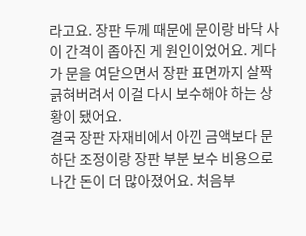라고요. 장판 두께 때문에 문이랑 바닥 사이 간격이 좁아진 게 원인이었어요. 게다가 문을 여닫으면서 장판 표면까지 살짝 긁혀버려서 이걸 다시 보수해야 하는 상황이 됐어요.
결국 장판 자재비에서 아낀 금액보다 문 하단 조정이랑 장판 부분 보수 비용으로 나간 돈이 더 많아졌어요. 처음부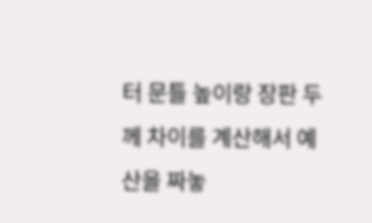터 문틀 높이랑 장판 두께 차이를 계산해서 예산을 짜놓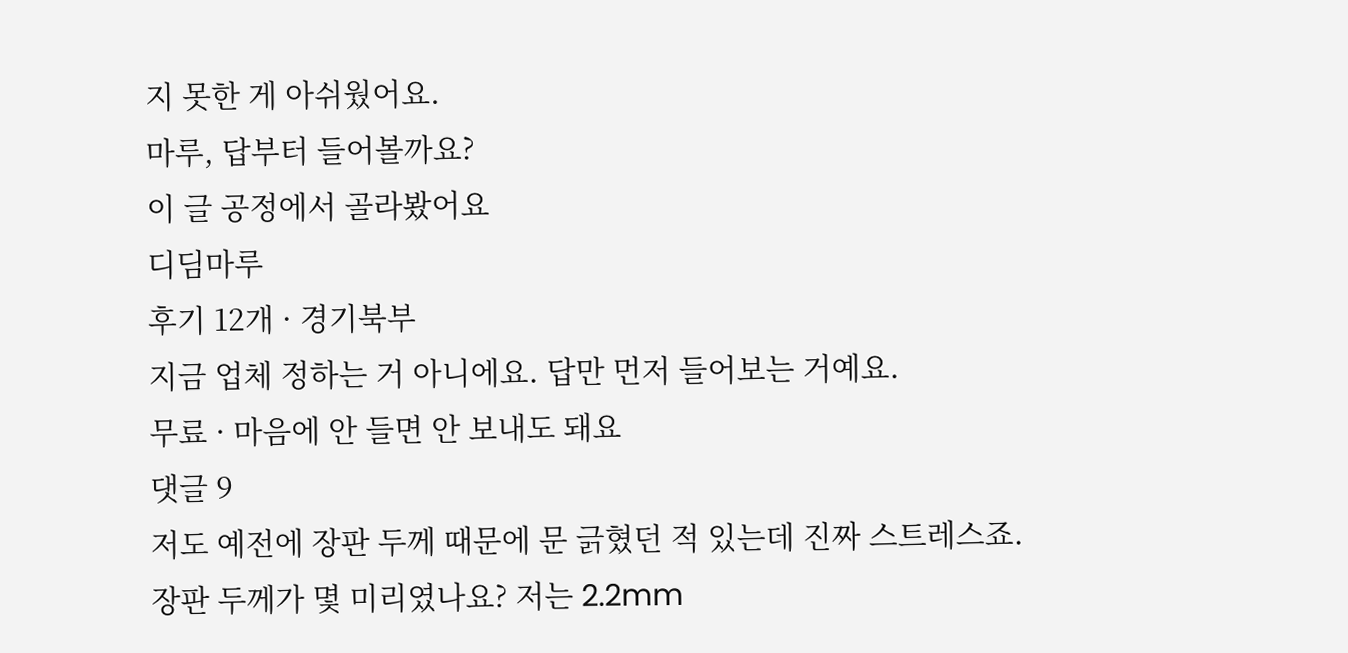지 못한 게 아쉬웠어요.
마루, 답부터 들어볼까요?
이 글 공정에서 골라봤어요
디딤마루
후기 12개 · 경기북부
지금 업체 정하는 거 아니에요. 답만 먼저 들어보는 거예요.
무료 · 마음에 안 들면 안 보내도 돼요
댓글 9
저도 예전에 장판 두께 때문에 문 긁혔던 적 있는데 진짜 스트레스죠.
장판 두께가 몇 미리였나요? 저는 2.2mm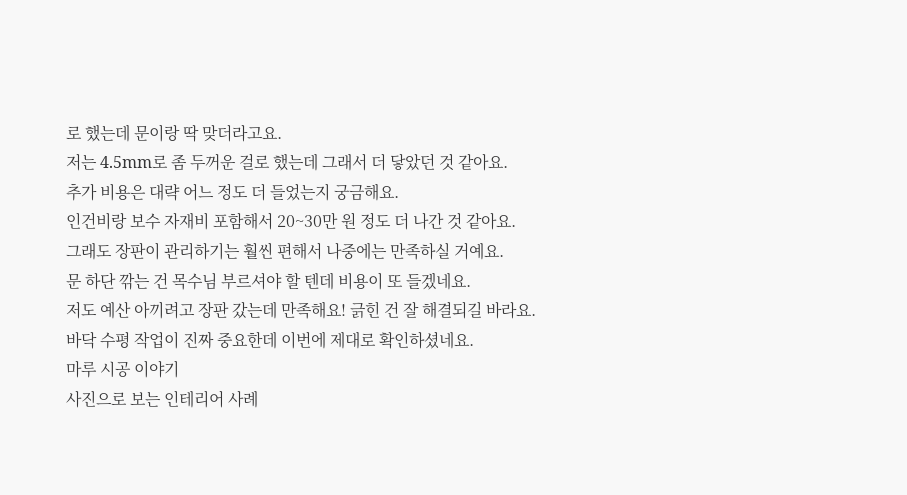로 했는데 문이랑 딱 맞더라고요.
저는 4.5mm로 좀 두꺼운 걸로 했는데 그래서 더 닿았던 것 같아요.
추가 비용은 대략 어느 정도 더 들었는지 궁금해요.
인건비랑 보수 자재비 포함해서 20~30만 원 정도 더 나간 것 같아요.
그래도 장판이 관리하기는 훨씬 편해서 나중에는 만족하실 거예요.
문 하단 깎는 건 목수님 부르셔야 할 텐데 비용이 또 들겠네요.
저도 예산 아끼려고 장판 갔는데 만족해요! 긁힌 건 잘 해결되길 바라요.
바닥 수평 작업이 진짜 중요한데 이번에 제대로 확인하셨네요.
마루 시공 이야기
사진으로 보는 인테리어 사례